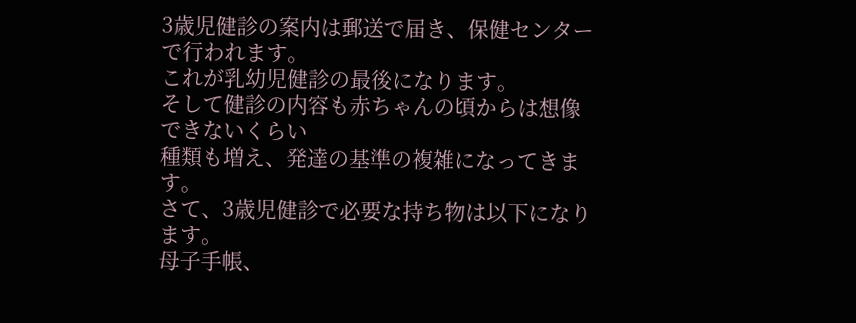3歳児健診の案内は郵送で届き、保健センターで行われます。
これが乳幼児健診の最後になります。
そして健診の内容も赤ちゃんの頃からは想像できないくらい
種類も増え、発達の基準の複雑になってきます。
さて、3歳児健診で必要な持ち物は以下になります。
母子手帳、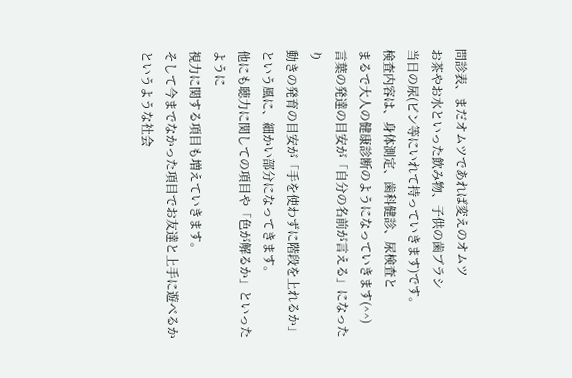問診表、まだオムツであれば変えのオムツ
お茶やお水といった飲み物、子供の歯ブラシ
当日の尿(ビン等にいれて持っていきます)です。
検査内容は、身体測定、歯科健診、尿検査と
まるで大人の健康診断のようになっていきます(^^)
言葉の発達の目安が「自分の名前が言える」になったり
動きの発育の目安が「手を使わずに階段を上れるか」
という風に、細かい部分になってきます。
他にも聴力に関しての項目や「色が解るか」といったように
視力に関する項目も増えていきます。
そして今までなかった項目でお友達と上手に遊べるか
というような社会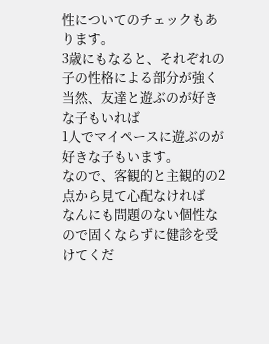性についてのチェックもあります。
3歳にもなると、それぞれの子の性格による部分が強く
当然、友達と遊ぶのが好きな子もいれば
1人でマイペースに遊ぶのが好きな子もいます。
なので、客観的と主観的の2点から見て心配なければ
なんにも問題のない個性なので固くならずに健診を受けてくだ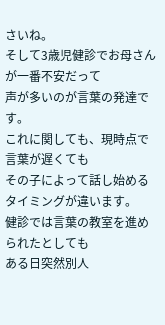さいね。
そして3歳児健診でお母さんが一番不安だって
声が多いのが言葉の発達です。
これに関しても、現時点で言葉が遅くても
その子によって話し始めるタイミングが違います。
健診では言葉の教室を進められたとしても
ある日突然別人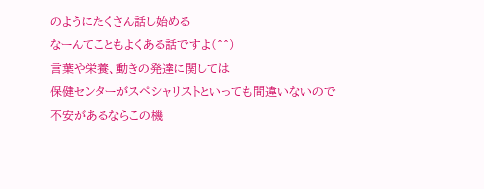のようにたくさん話し始める
なーんてこともよくある話ですよ(^^)
言葉や栄養、動きの発達に関しては
保健センターがスペシャリストといっても間違いないので
不安があるならこの機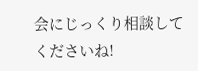会にじっくり相談してくださいね!